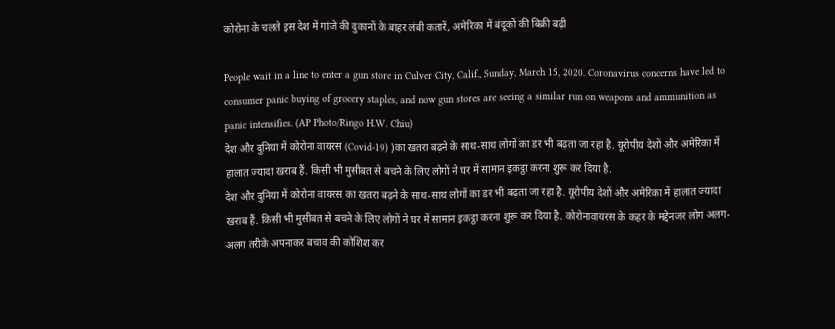कोरोना के चलते इस देश में गांजे की दुकानों के बाहर लंबी कतारें, अमेरिका में बंदूकों की बिक्री बढ़ी

People wait in a line to enter a gun store in Culver City, Calif., Sunday, March 15, 2020. Coronavirus concerns have led to consumer panic buying of grocery staples, and now gun stores are seeing a similar run on weapons and ammunition as panic intensifies. (AP Photo/Ringo H.W. Chiu)
देश और दुनिया में कोरोना वायरस (Covid-19) )का खतरा बढ़ने के साथ-साथ लोगों का डर भी बढ़ता जा रहा है. यूरोपीय देशों और अमेरिका में हालात ज्यादा खराब हैं. किसी भी मुसीबत से बचने के लिए लोगों ने घर में सामान इकट्ठा करना शुरू कर दिया है.
देश और दुनिया में कोरोना वायरस का खतरा बढ़ने के साथ-साथ लोगों का डर भी बढ़ता जा रहा है. यूरोपीय देशों और अमेरिका में हालात ज्यादा खराब हैं. किसी भी मुसीबत से बचने के लिए लोगों ने घर में सामान इकट्ठा करना शुरू कर दिया है. कोरोनावायरस के कहर के मद्देनजर लोग अलग-अलग तरीके अपनाकर बचाव की कोशिश कर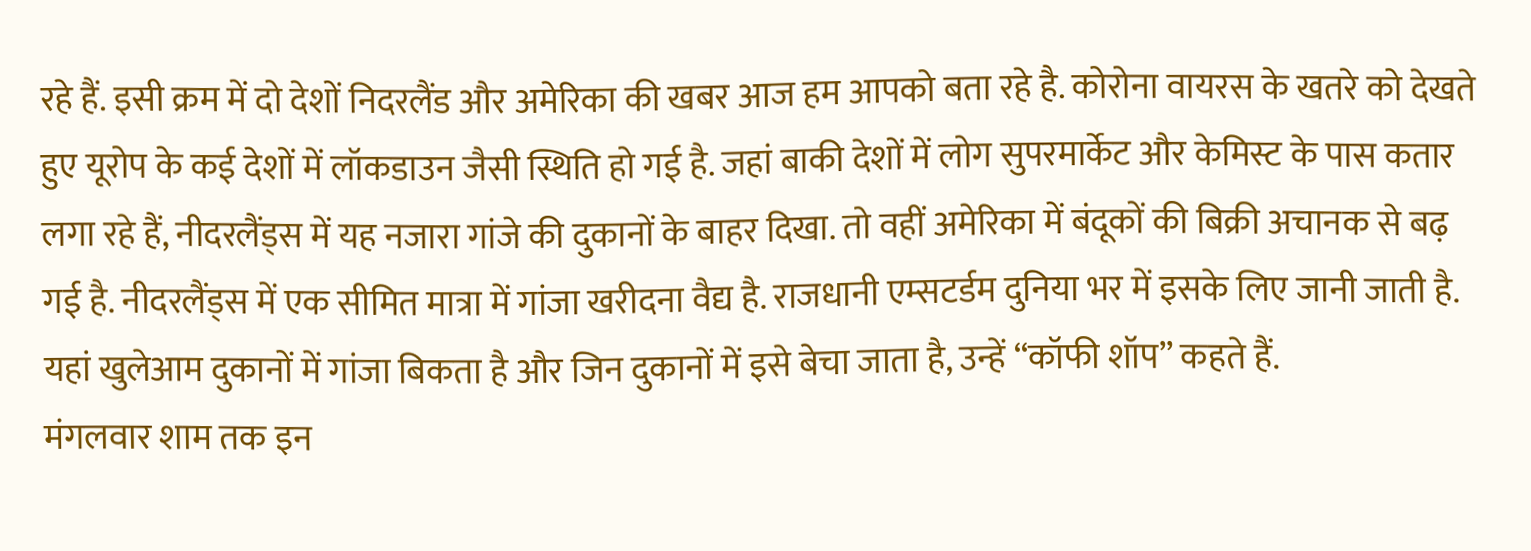रहे हैं. इसी क्रम में दो देशों निदरलैंड और अमेरिका की खबर आज हम आपको बता रहे है. कोरोना वायरस के खतरे को देखते हुए यूरोप के कई देशों में लॉकडाउन जैसी स्थिति हो गई है. जहां बाकी देशों में लोग सुपरमार्केट और केमिस्ट के पास कतार लगा रहे हैं, नीदरलैंड्स में यह नजारा गांजे की दुकानों के बाहर दिखा. तो वहीं अमेरिका में बंदूकों की बिक्री अचानक से बढ़ गई है. नीदरलैंड्स में एक सीमित मात्रा में गांजा खरीदना वैद्य है. राजधानी एम्सटर्डम दुनिया भर में इसके लिए जानी जाती है. यहां खुलेआम दुकानों में गांजा बिकता है और जिन दुकानों में इसे बेचा जाता है, उन्हें “कॉफी शॉप” कहते हैं.
मंगलवार शाम तक इन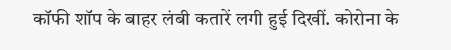कॉफी शॉप के बाहर लंबी कतारें लगी हुई दिखीं. कोरोना के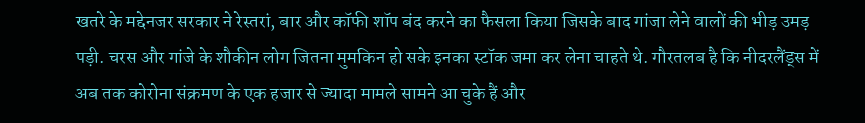खतरे के मद्देनजर सरकार ने रेस्तरां, बार और कॉफी शॉप बंद करने का फैसला किया जिसके बाद गांजा लेने वालों की भीड़ उमड़ पड़ी. चरस और गांजे के शौकीन लोग जितना मुमकिन हो सके इनका स्टॉक जमा कर लेना चाहते थे. गौरतलब है कि नीदरलैंड्स में अब तक कोरोना संक्रमण के एक हजार से ज्यादा मामले सामने आ चुके हैं और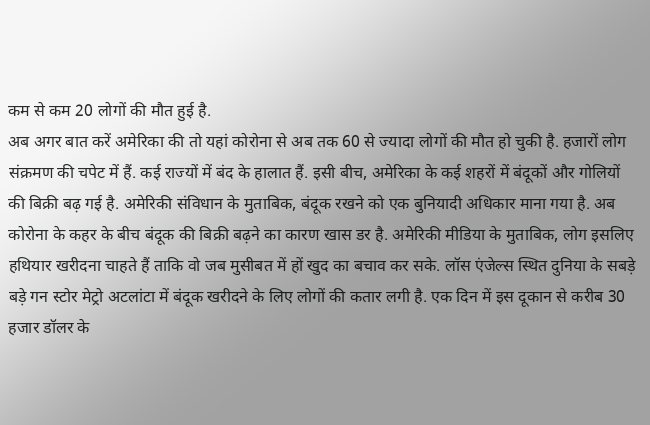कम से कम 20 लोगों की मौत हुई है.
अब अगर बात करें अमेरिका की तो यहां कोरोना से अब तक 60 से ज्यादा लोगों की मौत हो चुकी है. हजारों लोग संक्रमण की चपेट में हैं. कई राज्यों में बंद के हालात हैं. इसी बीच, अमेरिका के कई शहरों में बंदूकों और गोलियों की बिक्री बढ़ गई है. अमेरिकी संविधान के मुताबिक, बंदूक रखने को एक बुनियादी अधिकार माना गया है. अब कोरोना के कहर के बीच बंदूक की बिक्री बढ़ने का कारण खास डर है. अमेरिकी मीडिया के मुताबिक, लोग इसलिए हथियार खरीदना चाहते हैं ताकि वो जब मुसीबत में हों खुद का बचाव कर सके. लॉस एंजेल्स स्थित दुनिया के सबड़े बड़े गन स्टोर मेट्रो अटलांटा में बंदूक खरीदने के लिए लोगों की कतार लगी है. एक दिन में इस दूकान से करीब 30 हजार डॉलर के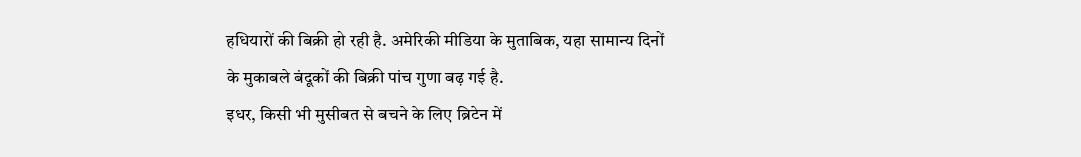हधियारों की बिक्री हो रही है. अमेरिकी मीडिया के मुताबिक, यहा सामान्य दिनों के मुकाबले बंदूकों की बिक्री पांच गुणा बढ़ गई है.
इधर, किसी भी मुसीबत से बचने के लिए ब्रिटेन में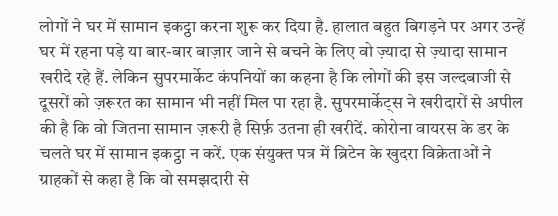लोगों ने घर में सामान इकट्ठा करना शुरू कर दिया है. हालात बहुत बिगड़ने पर अगर उन्हें घर में रहना पड़े या बार-बार बाज़ार जाने से बचने के लिए वो ज़्यादा से ज़्यादा सामान खरीदे रहे हैं. लेकिन सुपरमार्केट कंपनियों का कहना है कि लोगों की इस जल्दबाजी से दूसरों को ज़रूरत का सामान भी नहीं मिल पा रहा है. सुपरमार्केट्स ने खरीदारों से अपील की है कि वो जितना सामान ज़रूरी है सिर्फ़ उतना ही खरीदें. कोरोना वायरस के डर के चलते घर में सामान इकट्ठा न करें. एक संयुक्त पत्र में ब्रिटेन के खुदरा विक्रेताओं ने ग्राहकों से कहा है कि वो समझदारी से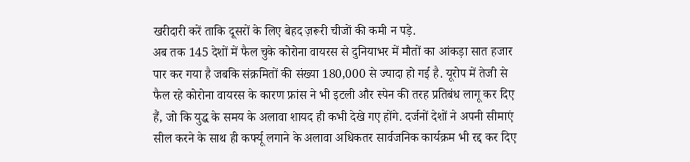खरीदारी करें ताकि दूसरों के लिए बेहद ज़रूरी चीजों की कमी न पड़े.
अब तक 145 देशों में फैल चुके कोरोना वायरस से दुनियाभर में मौतों का आंकड़ा सात हजार पार कर गया है जबकि संक्रमितों की संख्या 180,000 से ज्यादा हो गई है. यूरोप में तेजी से फैल रहे कोरोना वायरस के कारण फ्रांस ने भी इटली और स्पेन की तरह प्रतिबंध लागू कर दिए हैं, जो कि युद्ध के समय के अलावा शायद ही कभी देखे गए होंगे. दर्जनों देशों ने अपनी सीमाएं सील करने के साथ ही कर्फ्यू लगाने के अलावा अधिकतर सार्वजनिक कार्यक्रम भी रद्द कर दिए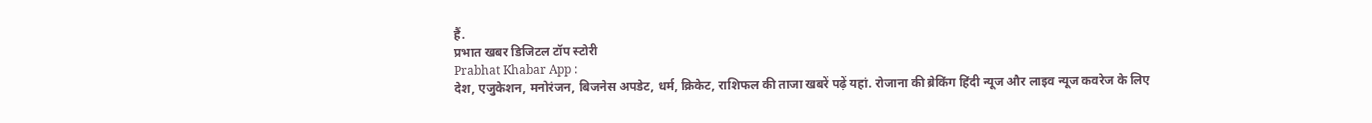हैं.
प्रभात खबर डिजिटल टॉप स्टोरी
Prabhat Khabar App :
देश, एजुकेशन, मनोरंजन, बिजनेस अपडेट, धर्म, क्रिकेट, राशिफल की ताजा खबरें पढ़ें यहां. रोजाना की ब्रेकिंग हिंदी न्यूज और लाइव न्यूज कवरेज के लिए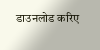डाउनलोड करिए